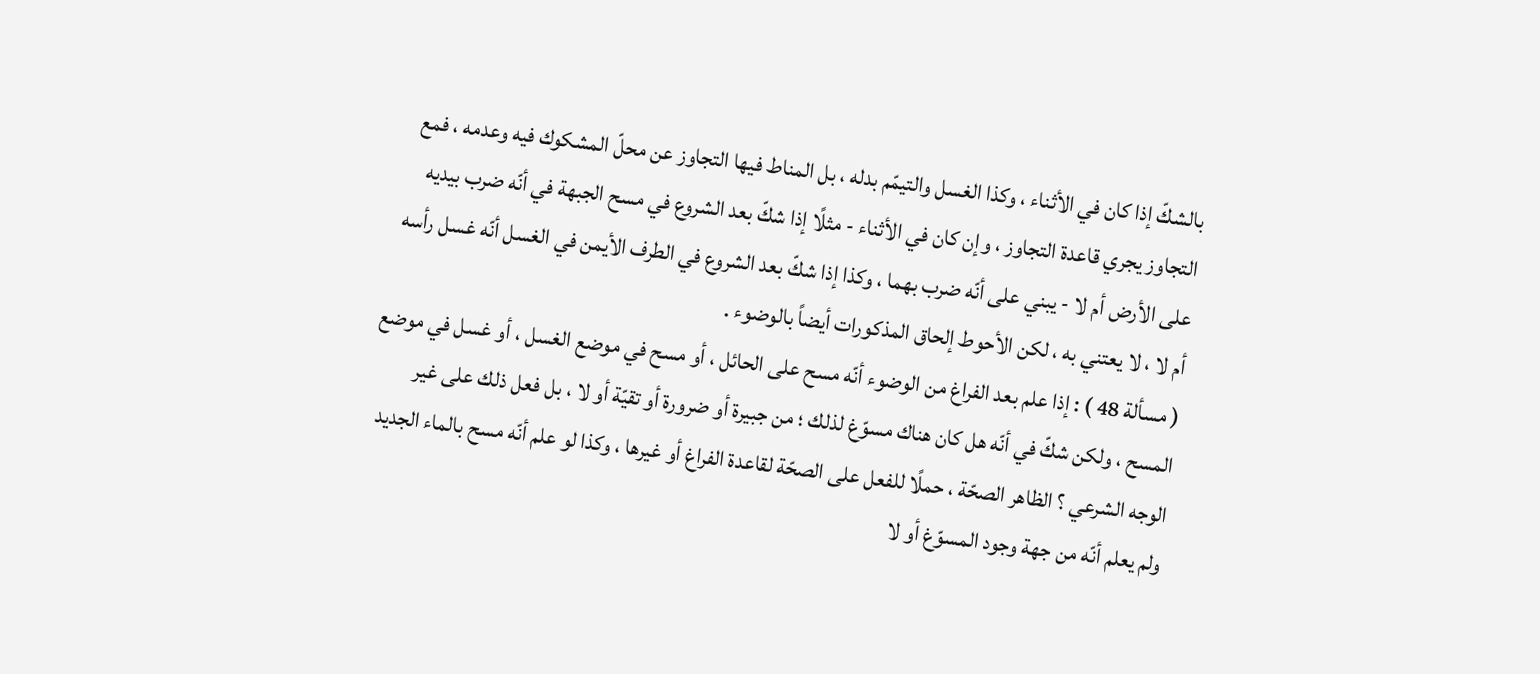بالشكّ إذا كان في الأثناء ، وكذا الغسل والتيمّم بدله ، بل المناط فيها التجاوز عن محلّ المشكوك فيه وعدمه ، فمع التجاوز يجري قاعدة التجاوز ، وإن كان في الأثناء - مثلًا إذا شكّ بعد الشروع في مسح الجبهة في أنّه ضرب بيديه على الأرض أم لا - يبني على أنّه ضرب بهما ، وكذا إذا شكّ بعد الشروع في الطرف الأيمن في الغسل أنّه غسل رأسه أم لا ، لا يعتني به ، لكن الأحوط إلحاق المذكورات أيضاً بالوضوء .
( مسألة 48 ) : إذا علم بعد الفراغ من الوضوء أنّه مسح على الحائل ، أو مسح في موضع الغسل ، أو غسل في موضع المسح ، ولكن شكّ في أنّه هل كان هناك مسوّغ لذلك ؛ من جبيرة أو ضرورة أو تقيّة أو لا ، بل فعل ذلك على غير الوجه الشرعي ؟ الظاهر الصحّة ، حملًا للفعل على الصحّة لقاعدة الفراغ أو غيرها ، وكذا لو علم أنّه مسح بالماء الجديد ولم يعلم أنّه من جهة وجود المسوّغ أو لا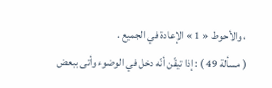، والأحوط « 1 » الإعادة في الجميع .
( مسألة 49 ) : إذا تيقّن أنّه دخل في الوضوء وأتى ببعض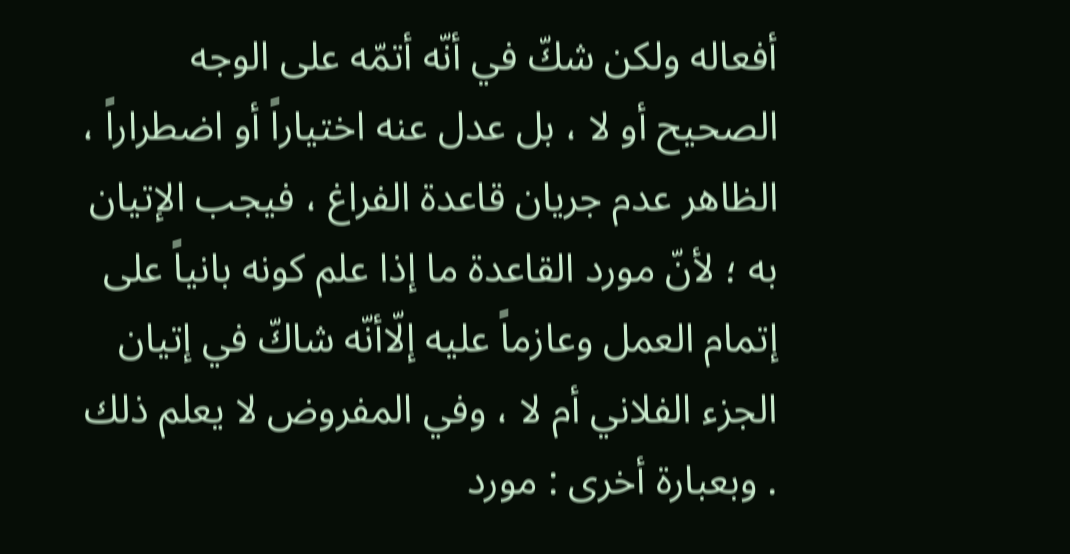أفعاله ولكن شكّ في أنّه أتمّه على الوجه الصحيح أو لا ، بل عدل عنه اختياراً أو اضطراراً ، الظاهر عدم جريان قاعدة الفراغ ، فيجب الإتيان به ؛ لأنّ مورد القاعدة ما إذا علم كونه بانياً على إتمام العمل وعازماً عليه إلّاأنّه شاكّ في إتيان الجزء الفلاني أم لا ، وفي المفروض لا يعلم ذلك . وبعبارة أخرى : مورد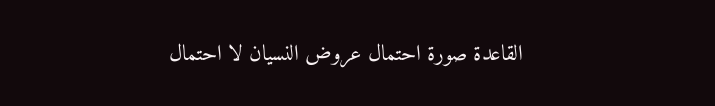القاعدة صورة احتمال عروض النسيان لا احتمال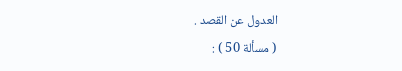العدول عن القصد .
( مسألة 50 ) :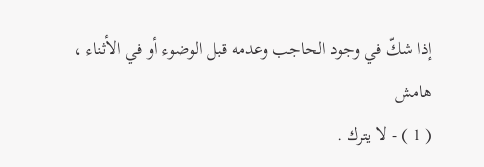إذا شكّ في وجود الحاجب وعدمه قبل الوضوء أو في الأثناء ،
هامش
( 1 ) - لا يترك .